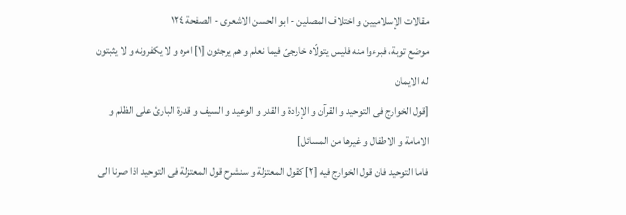مقالات الإسلاميين و اختلاف المصلين - ابو الحسن الاشعری - الصفحة ١٢٤
موضع توبة، فبرءوا منه فليس يتولّاه خارجىّ فيما نعلم و هم يرجئون [١] امره و لا يكفرونه و لا يثبتون له الايمان
[قول الخوارج فى التوحيد و القرآن و الإرادة و القدر و الوعيد و السيف و قدرة البارئ على الظلم و الامامة و الاطفال و غيرها من المسائل]
فاما التوحيد فان قول الخوارج فيه [٢] كقول المعتزلة و سنشرح قول المعتزلة فى التوحيد اذا صرنا الى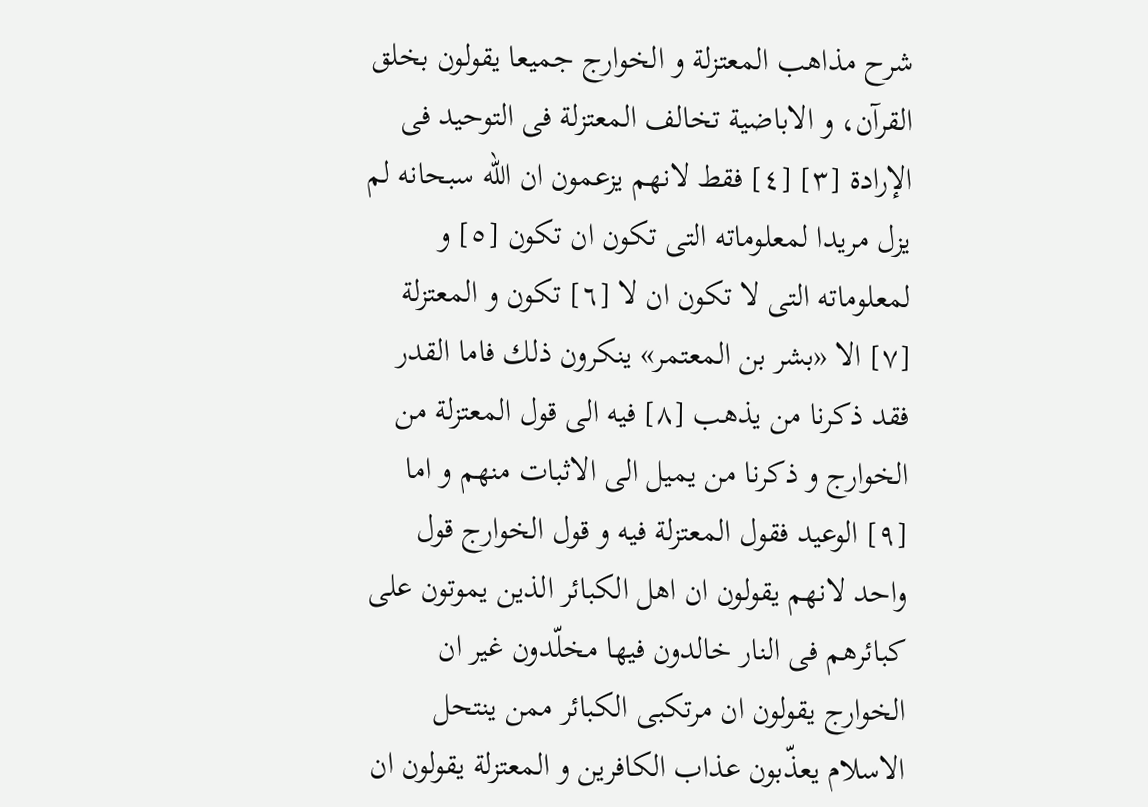شرح مذاهب المعتزلة و الخوارج جميعا يقولون بخلق القرآن، و الاباضية تخالف المعتزلة فى التوحيد فى الإرادة [٣] [٤] فقط لانهم يزعمون ان اللّه سبحانه لم يزل مريدا لمعلوماته التى تكون ان تكون [٥] و لمعلوماته التى لا تكون ان لا [٦] تكون و المعتزلة [٧] الا «بشر بن المعتمر» ينكرون ذلك فاما القدر فقد ذكرنا من يذهب [٨] فيه الى قول المعتزلة من الخوارج و ذكرنا من يميل الى الاثبات منهم و اما [٩] الوعيد فقول المعتزلة فيه و قول الخوارج قول واحد لانهم يقولون ان اهل الكبائر الذين يموتون على كبائرهم فى النار خالدون فيها مخلّدون غير ان الخوارج يقولون ان مرتكبى الكبائر ممن ينتحل الاسلام يعذّبون عذاب الكافرين و المعتزلة يقولون ان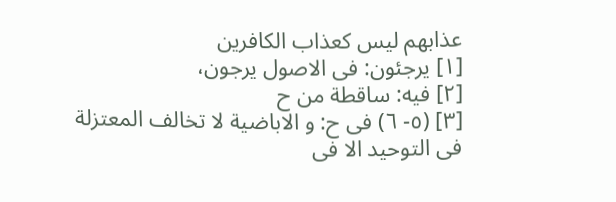عذابهم ليس كعذاب الكافرين
[١] يرجئون: فى الاصول يرجون،
[٢] فيه: ساقطة من ح
[٣] (٥- ٦) فى ح: و الاباضية لا تخالف المعتزلة فى التوحيد الا فى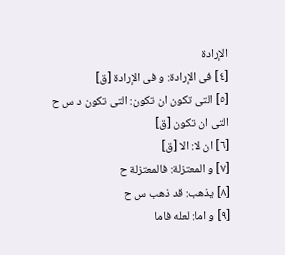الإرادة
[٤] فى الإرادة: و فى الإرادة [ق]
[٥] التى تكون ان تكون: التى تكون د س ح
التى ان تكون [ق]
[٦] ان لا: الا [ق]
[٧] و المعتزلة: فالمعتزلة ح
[٨] يذهب: قد ذهب س ح
[٩] و اما: لعله فاما